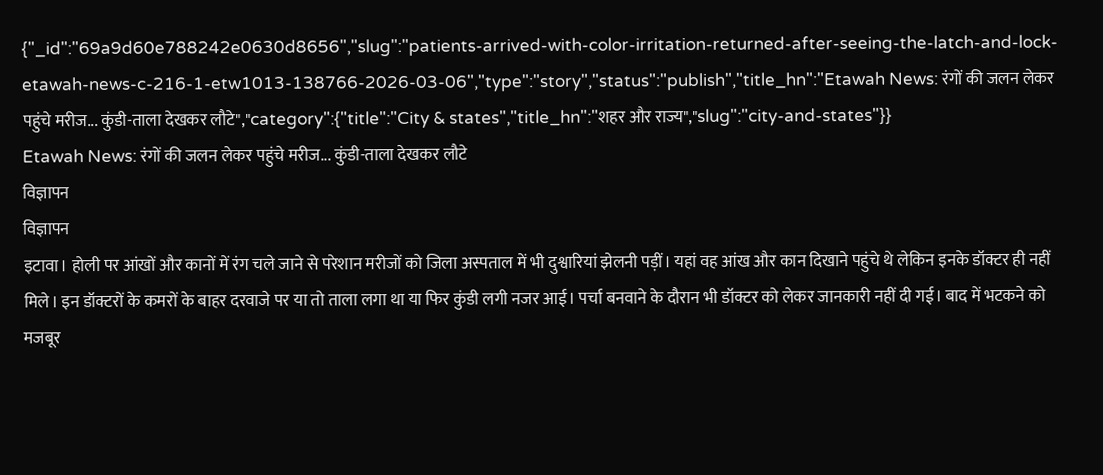{"_id":"69a9d60e788242e0630d8656","slug":"patients-arrived-with-color-irritation-returned-after-seeing-the-latch-and-lock-etawah-news-c-216-1-etw1013-138766-2026-03-06","type":"story","status":"publish","title_hn":"Etawah News: रंगों की जलन लेकर पहुंचे मरीज... कुंडी-ताला देखकर लौटे","category":{"title":"City & states","title_hn":"शहर और राज्य","slug":"city-and-states"}}
Etawah News: रंगों की जलन लेकर पहुंचे मरीज... कुंडी-ताला देखकर लौटे
विज्ञापन
विज्ञापन
इटावा। होली पर आंखों और कानों में रंग चले जाने से परेशान मरीजों को जिला अस्पताल में भी दुश्वारियां झेलनी पड़ीं। यहां वह आंख और कान दिखाने पहुंचे थे लेकिन इनके डॉक्टर ही नहीं मिले। इन डॉक्टरों के कमरों के बाहर दरवाजे पर या तो ताला लगा था या फिर कुंडी लगी नजर आई। पर्चा बनवाने के दौरान भी डॉक्टर को लेकर जानकारी नहीं दी गई। बाद में भटकने को मजबूर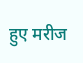हुए मरीज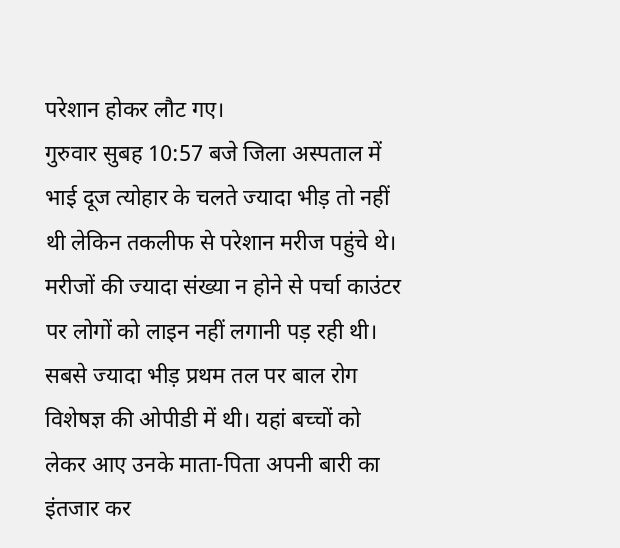परेशान होकर लौट गए।
गुरुवार सुबह 10:57 बजे जिला अस्पताल में भाई दूज त्योहार के चलते ज्यादा भीड़ तो नहीं थी लेकिन तकलीफ से परेशान मरीज पहुंचे थे। मरीजों की ज्यादा संख्या न होने से पर्चा काउंटर पर लोगों को लाइन नहीं लगानी पड़ रही थी। सबसे ज्यादा भीड़ प्रथम तल पर बाल रोग विशेषज्ञ की ओपीडी में थी। यहां बच्चों को लेकर आए उनके माता-पिता अपनी बारी का इंतजार कर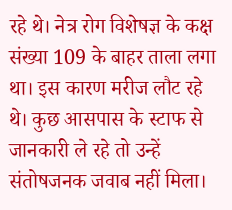रहे थे। नेत्र रोग विशेषज्ञ के कक्ष संख्या 109 के बाहर ताला लगा था। इस कारण मरीज लौट रहे थे। कुछ आसपास के स्टाफ से जानकारी ले रहे तो उन्हें संतोषजनक जवाब नहीं मिला।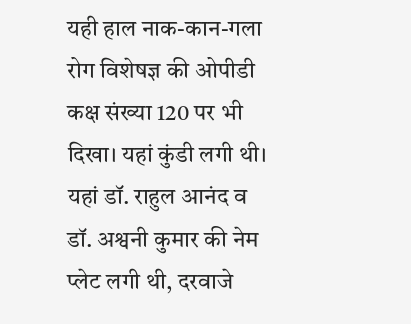यही हाल नाक-कान-गला रोग विशेषज्ञ की ओपीडी कक्ष संख्या 120 पर भी दिखा। यहां कुंडी लगी थी। यहां डॉ. राहुल आनंद व डॉ. अश्वनी कुमार की नेम प्लेट लगी थी, दरवाजे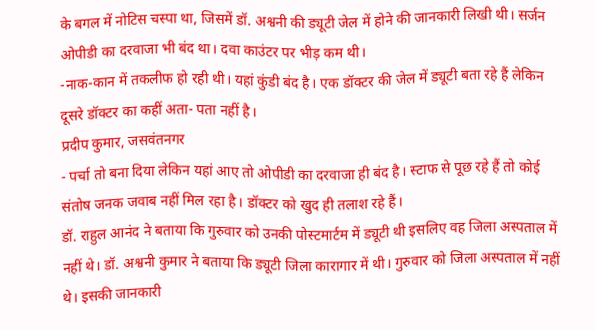के बगल में नोटिस चस्पा था, जिसमें डॉ. अश्वनी की ड्यूटी जेल में होने की जानकारी लिखी थी। सर्जन ओपीडी का दरवाजा भी बंद था। दवा काउंटर पर भीड़ कम थी।
-नाक-कान में तकलीफ हो रही थी। यहां कुंडी बंद है। एक डॉक्टर की जेल में ड्यूटी बता रहे हैं लेकिन दूसरे डॉक्टर का कहीं अता- पता नहीं है।
प्रदीप कुमार, जसवंतनगर
- पर्चा तो बना दिया लेकिन यहां आए तो ओपीडी का दरवाजा ही बंद है। स्टाफ से पूछ रहे हैं तो कोई संतोष जनक जवाब नहीं मिल रहा है। डॉक्टर को खुद ही तलाश रहे हैं।
डॉ. राहुल आनंद ने बताया कि गुरुवार को उनकी पोस्टमार्टम में ड्यूटी थी इसलिए वह जिला अस्पताल में नहीं थे। डॉ. अश्वनी कुमार ने बताया कि ड्यूटी जिला कारागार में थी। गुरुवार को जिला अस्पताल में नहीं थे। इसकी जानकारी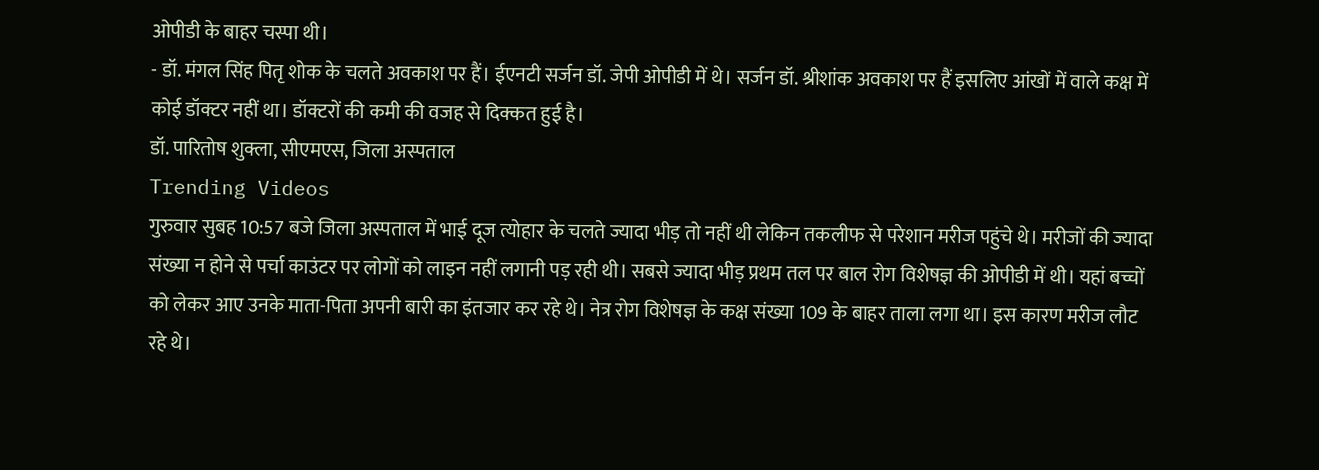ओपीडी के बाहर चस्पा थी।
- डॉ. मंगल सिंह पितृ शोक के चलते अवकाश पर हैं। ईएनटी सर्जन डॉ. जेपी ओपीडी में थे। सर्जन डॉ. श्रीशांक अवकाश पर हैं इसलिए आंखों में वाले कक्ष में कोई डॉक्टर नहीं था। डॉक्टरों की कमी की वजह से दिक्कत हुई है।
डॉ. पारितोष शुक्ला, सीएमएस, जिला अस्पताल
Trending Videos
गुरुवार सुबह 10:57 बजे जिला अस्पताल में भाई दूज त्योहार के चलते ज्यादा भीड़ तो नहीं थी लेकिन तकलीफ से परेशान मरीज पहुंचे थे। मरीजों की ज्यादा संख्या न होने से पर्चा काउंटर पर लोगों को लाइन नहीं लगानी पड़ रही थी। सबसे ज्यादा भीड़ प्रथम तल पर बाल रोग विशेषज्ञ की ओपीडी में थी। यहां बच्चों को लेकर आए उनके माता-पिता अपनी बारी का इंतजार कर रहे थे। नेत्र रोग विशेषज्ञ के कक्ष संख्या 109 के बाहर ताला लगा था। इस कारण मरीज लौट रहे थे।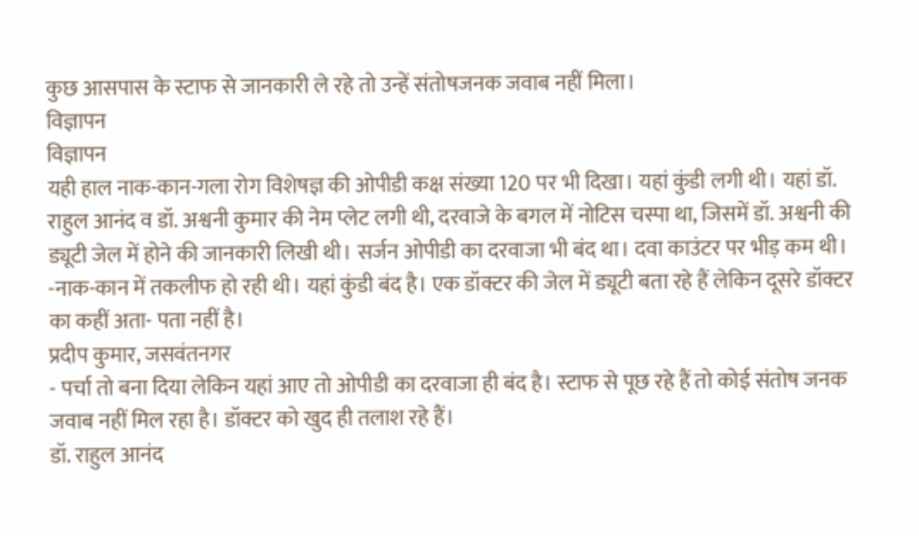कुछ आसपास के स्टाफ से जानकारी ले रहे तो उन्हें संतोषजनक जवाब नहीं मिला।
विज्ञापन
विज्ञापन
यही हाल नाक-कान-गला रोग विशेषज्ञ की ओपीडी कक्ष संख्या 120 पर भी दिखा। यहां कुंडी लगी थी। यहां डॉ. राहुल आनंद व डॉ. अश्वनी कुमार की नेम प्लेट लगी थी, दरवाजे के बगल में नोटिस चस्पा था, जिसमें डॉ. अश्वनी की ड्यूटी जेल में होने की जानकारी लिखी थी। सर्जन ओपीडी का दरवाजा भी बंद था। दवा काउंटर पर भीड़ कम थी।
-नाक-कान में तकलीफ हो रही थी। यहां कुंडी बंद है। एक डॉक्टर की जेल में ड्यूटी बता रहे हैं लेकिन दूसरे डॉक्टर का कहीं अता- पता नहीं है।
प्रदीप कुमार, जसवंतनगर
- पर्चा तो बना दिया लेकिन यहां आए तो ओपीडी का दरवाजा ही बंद है। स्टाफ से पूछ रहे हैं तो कोई संतोष जनक जवाब नहीं मिल रहा है। डॉक्टर को खुद ही तलाश रहे हैं।
डॉ. राहुल आनंद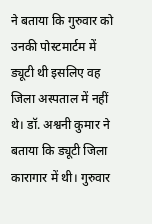ने बताया कि गुरुवार को उनकी पोस्टमार्टम में ड्यूटी थी इसलिए वह जिला अस्पताल में नहीं थे। डॉ. अश्वनी कुमार ने बताया कि ड्यूटी जिला कारागार में थी। गुरुवार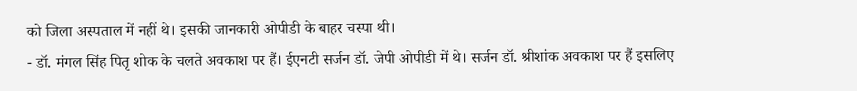को जिला अस्पताल में नहीं थे। इसकी जानकारी ओपीडी के बाहर चस्पा थी।
- डॉ. मंगल सिंह पितृ शोक के चलते अवकाश पर हैं। ईएनटी सर्जन डॉ. जेपी ओपीडी में थे। सर्जन डॉ. श्रीशांक अवकाश पर हैं इसलिए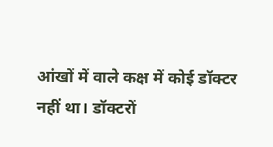आंखों में वाले कक्ष में कोई डॉक्टर नहीं था। डॉक्टरों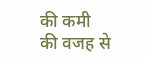की कमी की वजह से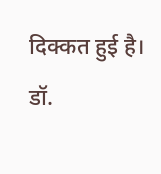दिक्कत हुई है।
डॉ.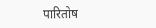पारितोष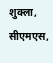शुक्ला, सीएमएस,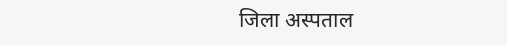जिला अस्पताल